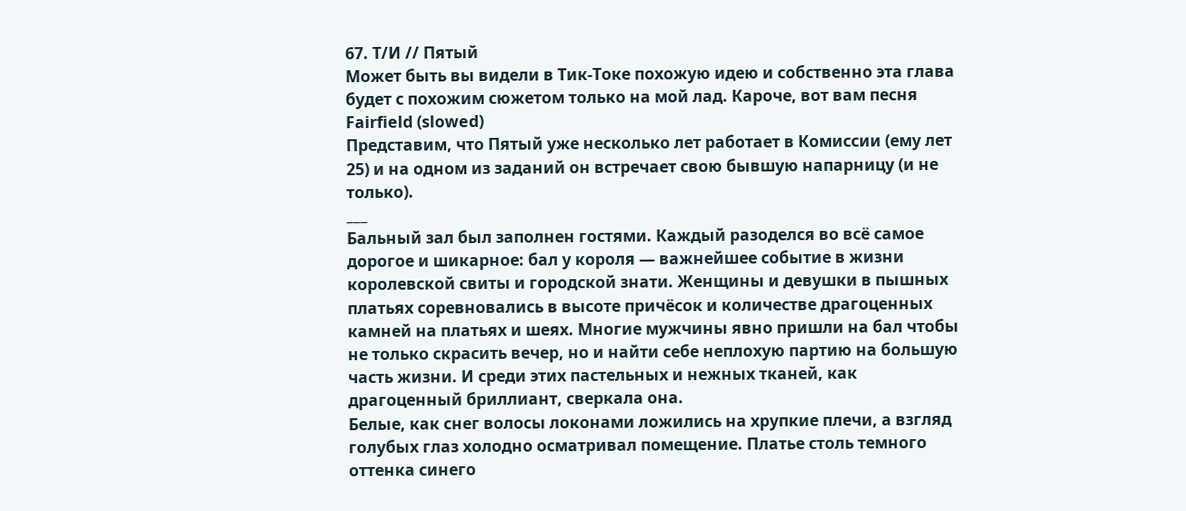67. Т/И // Пятый
Может быть вы видели в Тик-Токе похожую идею и собственно эта глава будет с похожим сюжетом только на мой лад. Кароче, вот вам песня
Fairfield (slowed)
Представим, что Пятый уже несколько лет работает в Комиссии (ему лет 25) и на одном из заданий он встречает свою бывшую напарницу (и не только).
___
Бальный зал был заполнен гостями. Каждый разоделся во всё самое дорогое и шикарное: бал у короля — важнейшее событие в жизни королевской свиты и городской знати. Женщины и девушки в пышных платьях соревновались в высоте причёсок и количестве драгоценных камней на платьях и шеях. Многие мужчины явно пришли на бал чтобы не только скрасить вечер, но и найти себе неплохую партию на большую часть жизни. И среди этих пастельных и нежных тканей, как драгоценный бриллиант, сверкала она.
Белые, как снег волосы локонами ложились на хрупкие плечи, а взгляд голубых глаз холодно осматривал помещение. Платье столь темного оттенка синего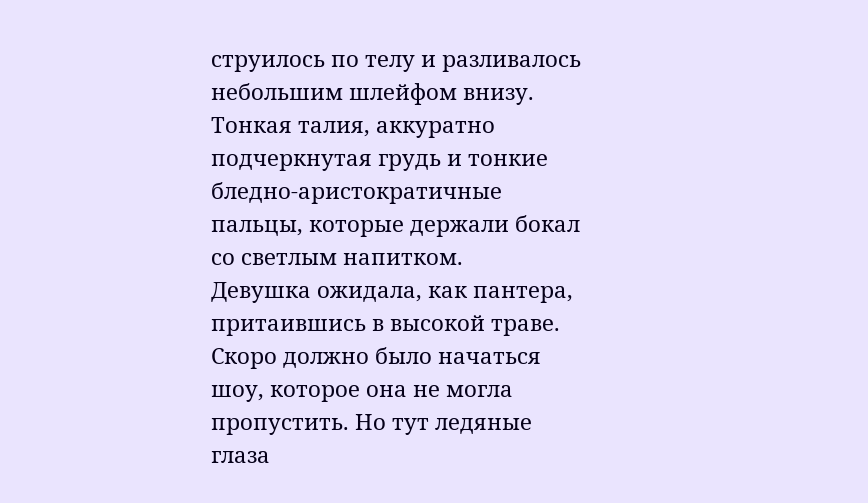струилось по телу и разливалось небольшим шлейфом внизу. Тонкая талия, аккуратно подчеркнутая грудь и тонкие бледно-аристократичные пальцы, которые держали бокал со светлым напитком.
Девушка ожидала, как пантера, притаившись в высокой траве. Скоро должно было начаться шоу, которое она не могла пропустить. Но тут ледяные глаза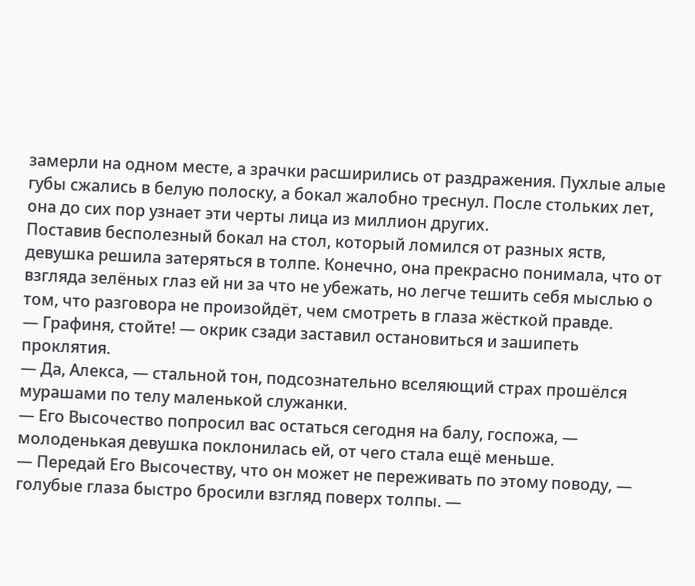замерли на одном месте, а зрачки расширились от раздражения. Пухлые алые губы сжались в белую полоску, а бокал жалобно треснул. После стольких лет, она до сих пор узнает эти черты лица из миллион других.
Поставив бесполезный бокал на стол, который ломился от разных яств, девушка решила затеряться в толпе. Конечно, она прекрасно понимала, что от взгляда зелёных глаз ей ни за что не убежать, но легче тешить себя мыслью о том, что разговора не произойдёт, чем смотреть в глаза жёсткой правде.
— Графиня, стойте! — окрик сзади заставил остановиться и зашипеть проклятия.
— Да, Алекса, — стальной тон, подсознательно вселяющий страх прошёлся мурашами по телу маленькой служанки.
— Его Высочество попросил вас остаться сегодня на балу, госпожа, — молоденькая девушка поклонилась ей, от чего стала ещё меньше.
— Передай Его Высочеству, что он может не переживать по этому поводу, — голубые глаза быстро бросили взгляд поверх толпы. —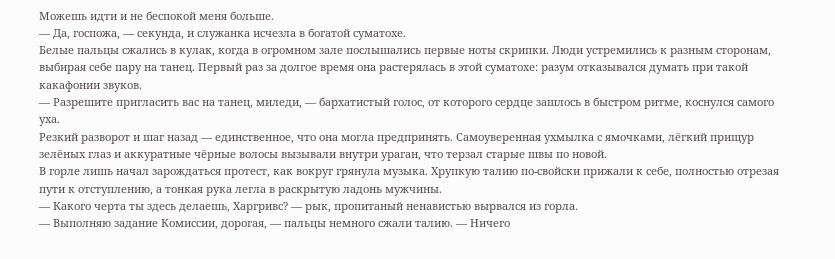Можешь идти и не беспокой меня больше.
— Да, госпожа, — секунда, и служанка исчезла в богатой суматохе.
Белые пальцы сжались в кулак, когда в огромном зале послышались первые ноты скрипки. Люди устремились к разным сторонам, выбирая себе пару на танец. Первый раз за долгое время она растерялась в этой суматохе: разум отказывался думать при такой какафонии звуков.
— Разрешите пригласить вас на танец, миледи, — бархатистый голос, от которого сердце зашлось в быстром ритме, коснулся самого уха.
Резкий разворот и шаг назад — единственное, что она могла предпринять. Самоуверенная ухмылка с ямочками, лёгкий прищур зелёных глаз и аккуратные чёрные волосы вызывали внутри ураган, что терзал старые швы по новой.
В горле лишь начал зарождаться протест, как вокруг грянула музыка. Хрупкую талию по-свойски прижали к себе, полностью отрезая пути к отступлению, а тонкая рука легла в раскрытую ладонь мужчины.
— Какого черта ты здесь делаешь, Харгривс? — рык, пропитаный ненавистью вырвался из горла.
— Выполняю задание Комиссии, дорогая, — пальцы немного сжали талию. — Ничего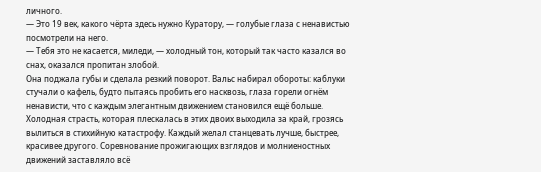личного.
— Это 19 век, какого чёрта здесь нужно Куратору, — голубые глаза с ненавистью посмотрели на него.
— Тебя это не касается, миледи, — холодный тон, который так часто казался во снах, оказался пропитан злобой.
Она поджала губы и сделала резкий поворот. Вальс набирал обороты: каблуки стучали о кафель, будто пытаясь пробить его насквозь, глаза горели огнём ненависти, что с каждым элегантным движением становился ещё больше. Холодная страсть, которая плескалась в этих двоих выходила за край, грозясь вылиться в стихийную катастрофу. Каждый желал станцевать лучше, быстрее, красивее другого. Соревнование прожигающих взглядов и молниеностных движений заставляло всё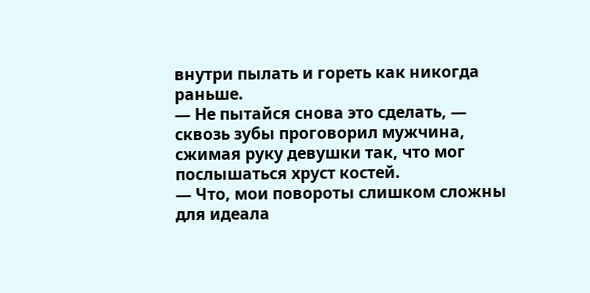внутри пылать и гореть как никогда раньше.
— Не пытайся снова это сделать, — сквозь зубы проговорил мужчина, сжимая руку девушки так, что мог послышаться хруст костей.
— Что, мои повороты слишком сложны для идеала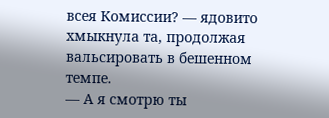всея Комиссии? — ядовито хмыкнула та, продолжая вальсировать в бешенном темпе.
— А я смотрю ты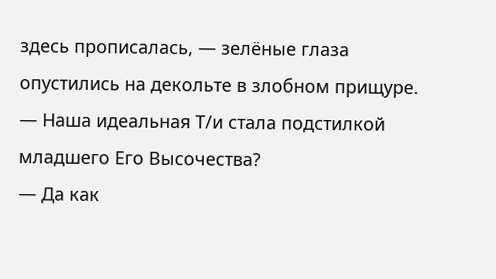здесь прописалась, — зелёные глаза опустились на декольте в злобном прищуре. — Наша идеальная Т/и стала подстилкой младшего Его Высочества?
— Да как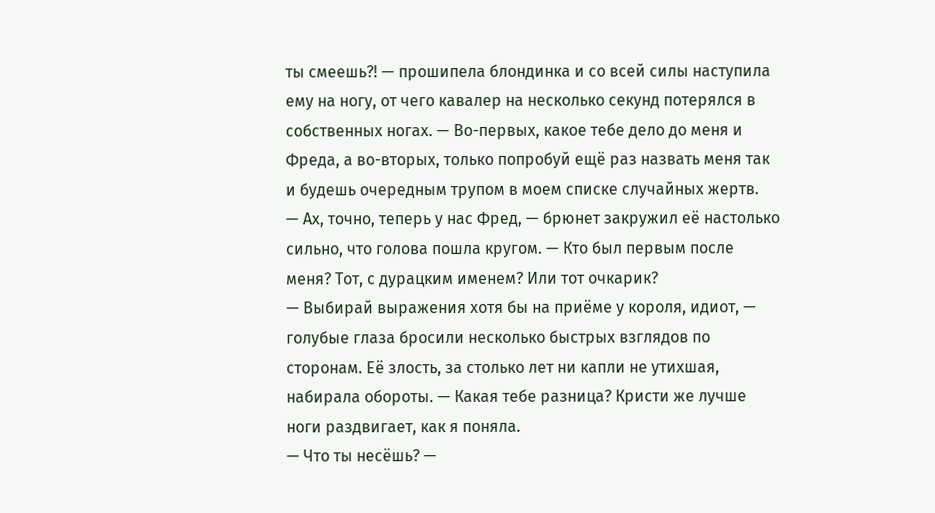ты смеешь?! — прошипела блондинка и со всей силы наступила ему на ногу, от чего кавалер на несколько секунд потерялся в собственных ногах. — Во-первых, какое тебе дело до меня и Фреда, а во-вторых, только попробуй ещё раз назвать меня так и будешь очередным трупом в моем списке случайных жертв.
— Ах, точно, теперь у нас Фред, — брюнет закружил её настолько сильно, что голова пошла кругом. — Кто был первым после меня? Тот, с дурацким именем? Или тот очкарик?
— Выбирай выражения хотя бы на приёме у короля, идиот, — голубые глаза бросили несколько быстрых взглядов по сторонам. Её злость, за столько лет ни капли не утихшая, набирала обороты. — Какая тебе разница? Кристи же лучше ноги раздвигает, как я поняла.
— Что ты несёшь? —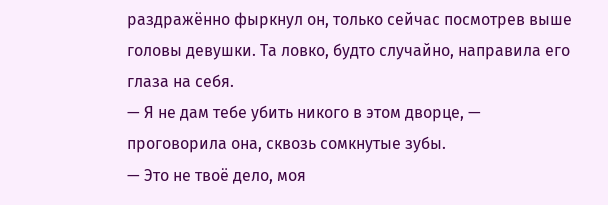раздражённо фыркнул он, только сейчас посмотрев выше головы девушки. Та ловко, будто случайно, направила его глаза на себя.
— Я не дам тебе убить никого в этом дворце, — проговорила она, сквозь сомкнутые зубы.
— Это не твоё дело, моя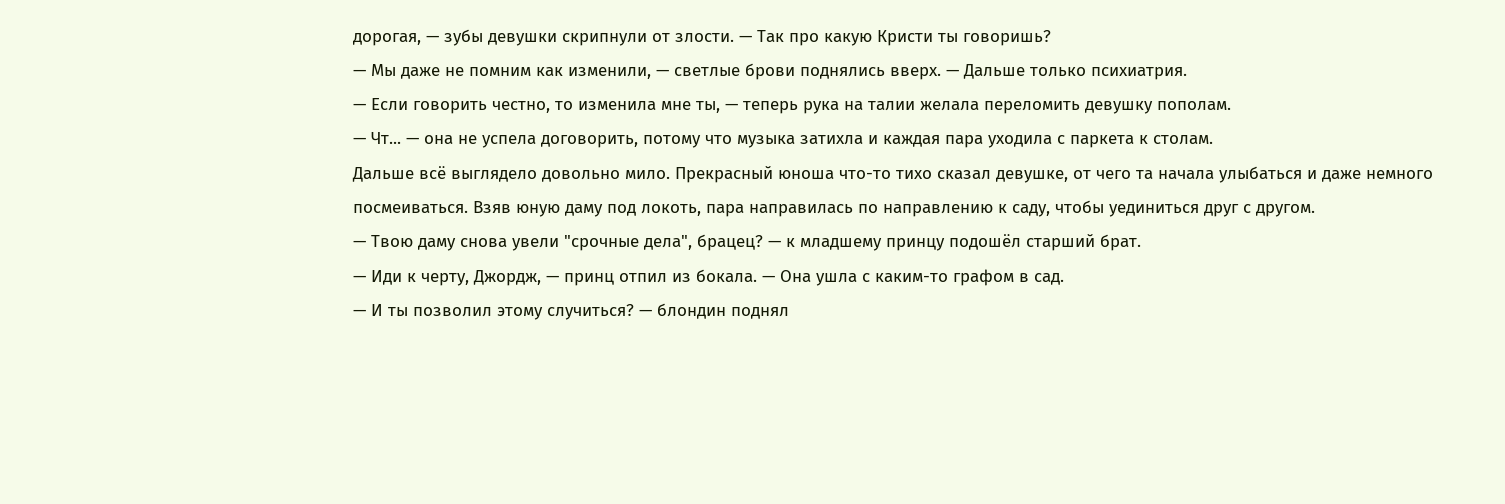дорогая, — зубы девушки скрипнули от злости. — Так про какую Кристи ты говоришь?
— Мы даже не помним как изменили, — светлые брови поднялись вверх. — Дальше только психиатрия.
— Если говорить честно, то изменила мне ты, — теперь рука на талии желала переломить девушку пополам.
— Чт... — она не успела договорить, потому что музыка затихла и каждая пара уходила с паркета к столам.
Дальше всё выглядело довольно мило. Прекрасный юноша что-то тихо сказал девушке, от чего та начала улыбаться и даже немного посмеиваться. Взяв юную даму под локоть, пара направилась по направлению к саду, чтобы уединиться друг с другом.
— Твою даму снова увели "срочные дела", брацец? — к младшему принцу подошёл старший брат.
— Иди к черту, Джордж, — принц отпил из бокала. — Она ушла с каким-то графом в сад.
— И ты позволил этому случиться? — блондин поднял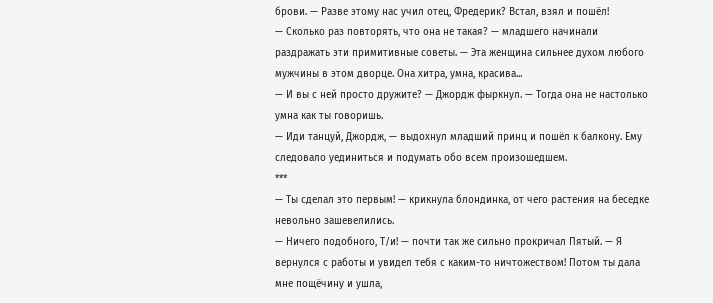брови. — Разве этому нас учил отец, Фредерик? Встал, взял и пошёл!
— Сколько раз повторять, что она не такая? — младшего начинали раздражать эти примитивные советы. — Эта женщина сильнее духом любого мужчины в этом дворце. Она хитра, умна, красива...
— И вы с ней просто дружите? — Джордж фыркнул. — Тогда она не настолько умна как ты говоришь.
— Иди танцуй, Джордж, — выдохнул младший принц и пошёл к балкону. Ему следовало уединиться и подумать обо всем произошедшем.
***
— Ты сделал это первым! — крикнула блондинка, от чего растения на беседке невольно зашевелились.
— Ничего подобного, Т/и! — почти так же сильно прокричал Пятый. — Я вернулся с работы и увидел тебя с каким-то ничтожеством! Потом ты дала мне пощёчину и ушла,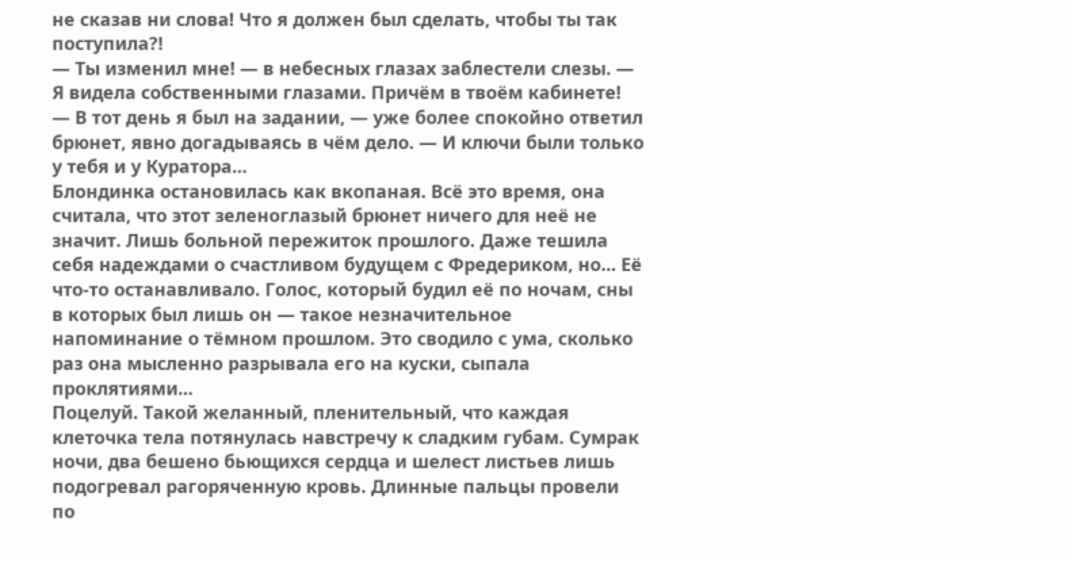не сказав ни слова! Что я должен был сделать, чтобы ты так поступила?!
— Ты изменил мне! — в небесных глазах заблестели слезы. — Я видела собственными глазами. Причём в твоём кабинете!
— В тот день я был на задании, — уже более спокойно ответил брюнет, явно догадываясь в чём дело. — И ключи были только у тебя и у Куратора...
Блондинка остановилась как вкопаная. Всё это время, она считала, что этот зеленоглазый брюнет ничего для неё не значит. Лишь больной пережиток прошлого. Даже тешила себя надеждами о счастливом будущем с Фредериком, но... Её что-то останавливало. Голос, который будил её по ночам, сны в которых был лишь он — такое незначительное напоминание о тёмном прошлом. Это сводило с ума, сколько раз она мысленно разрывала его на куски, сыпала проклятиями...
Поцелуй. Такой желанный, пленительный, что каждая клеточка тела потянулась навстречу к сладким губам. Сумрак ночи, два бешено бьющихся сердца и шелест листьев лишь подогревал рагоряченную кровь. Длинные пальцы провели по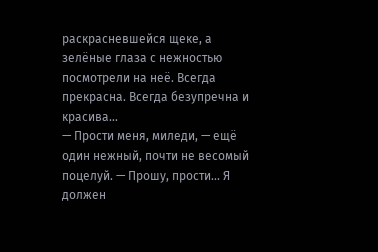раскрасневшейся щеке, а зелёные глаза с нежностью посмотрели на неё. Всегда прекрасна. Всегда безупречна и красива...
— Прости меня, миледи, — ещё один нежный, почти не весомый поцелуй. — Прошу, прости... Я должен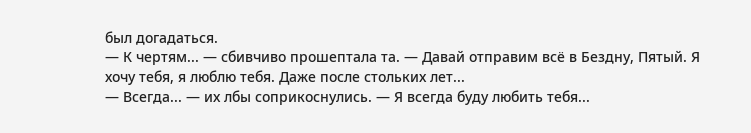был догадаться.
— К чертям... — сбивчиво прошептала та. — Давай отправим всё в Бездну, Пятый. Я хочу тебя, я люблю тебя. Даже после стольких лет...
— Всегда... — их лбы соприкоснулись. — Я всегда буду любить тебя...